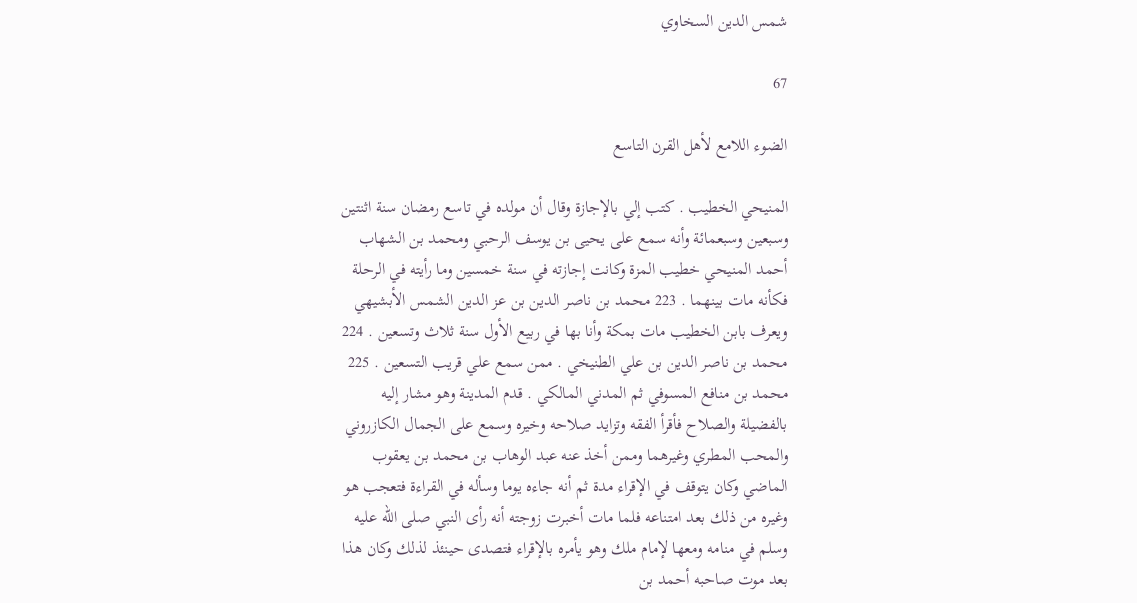شمس الدين السخاوي

67

الضوء اللامع لأهل القرن التاسع

المنيحي الخطيب . كتب إلي بالإجازة وقال أن مولده في تاسع رمضان سنة اثنتين وسبعين وسبعمائة وأنه سمع على يحيى بن يوسف الرحبي ومحمد بن الشهاب أحمد المنيحي خطيب المزة وكانت إجازته في سنة خمسين وما رأيته في الرحلة فكأنه مات بينهما . 223 محمد بن ناصر الدين بن عز الدين الشمس الأبشيهي ويعرف بابن الخطيب مات بمكة وأنا بها في ربيع الأول سنة ثلاث وتسعين . 224 محمد بن ناصر الدين بن علي الطنيخي . ممن سمع علي قريب التسعين . 225 محمد بن منافع المسوفي ثم المدني المالكي . قدم المدينة وهو مشار إليه بالفضيلة والصلاح فأقرأ الفقه وتزايد صلاحه وخيره وسمع على الجمال الكازروني والمحب المطري وغيرهما وممن أخذ عنه عبد الوهاب بن محمد بن يعقوب الماضي وكان يتوقف في الإقراء مدة ثم أنه جاءه يوما وسأله في القراءة فتعجب هو وغيره من ذلك بعد امتناعه فلما مات أخبرت زوجته أنه رأى النبي صلى الله عليه وسلم في منامه ومعها لإمام ملك وهو يأمره بالإقراء فتصدى حينئذ لذلك وكان هذا بعد موت صاحبه أحمد بن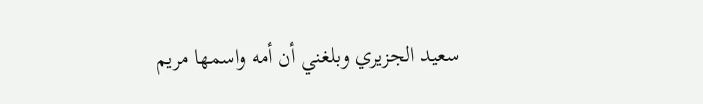سعيد الجزيري وبلغني أن أمه واسمها مريم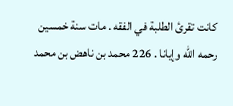كانت تقرئ الطلبة في الفقه . مات سنة خمسين رحمه الله وإيانا . 226 محمد بن ناهض بن محمد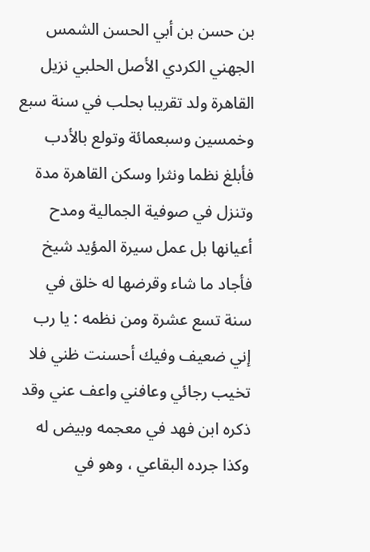بن حسن بن أبي الحسن الشمس الجهني الكردي الأصل الحلبي نزيل القاهرة ولد تقريبا بحلب في سنة سبع وخمسين وسبعمائة وتولع بالأدب فأبلغ نظما ونثرا وسكن القاهرة مدة وتنزل في صوفية الجمالية ومدح أعيانها بل عمل سيرة المؤيد شيخ فأجاد ما شاء وقرضها له خلق في سنة تسع عشرة ومن نظمه : يا رب إني ضعيف وفيك أحسنت ظني فلا تخيب رجائي وعافني واعف عني وقد ذكره ابن فهد في معجمه وبيض له وكذا جرده البقاعي ، وهو في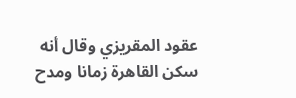عقود المقريزي وقال أنه سكن القاهرة زمانا ومدح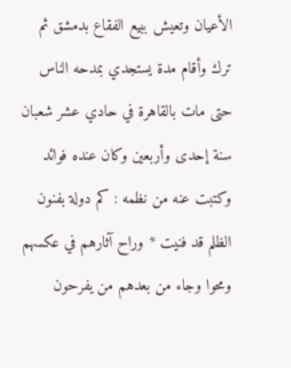الأعيان وتعيش ببيع الفقاع بدمشق ثم ترك وأقام مدة يستجدي بمدحه الناس حتى مات بالقاهرة في حادي عشر شعبان سنة إحدى وأربعين وكان عنده فوائد وكتبت عنه من نظمه : كم دولة بفنون الظلم قد فنيت * وراح آثارهم في عكسهم ومحوا وجاء من بعدهم من يفرحون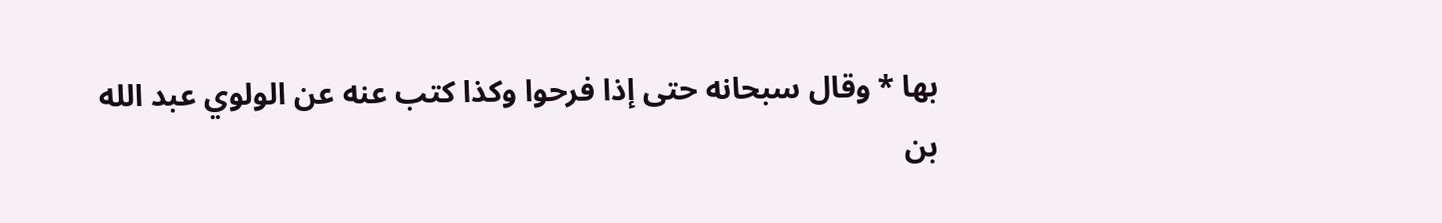بها * وقال سبحانه حتى إذا فرحوا وكذا كتب عنه عن الولوي عبد الله بن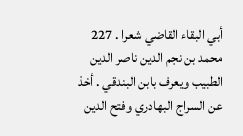أبي البقاء القاضي شعرا . 227 محمد بن نجم الدين ناصر الدين الطبيب ويعرف بابن البندقي . أخذ عن السراج البهادري وفتح الدين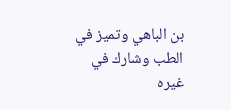بن الباهي وتميز في الطب وشارك في غيره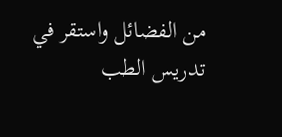من الفضائل واستقر في تدريس الطب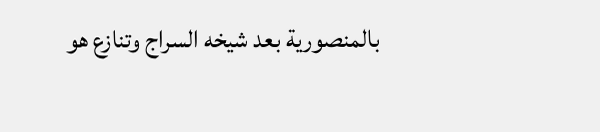بالمنصورية بعد شيخه السراج وتنازع هو